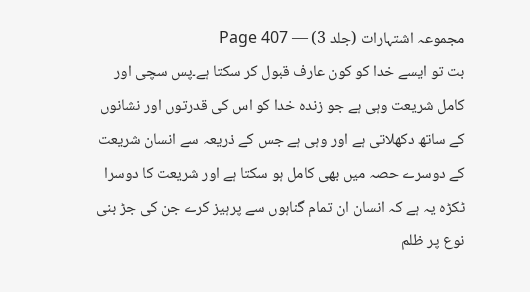مجموعہ اشتہارات (جلد 3) — Page 407
بت تو ایسے خدا کو کون عارف قبول کر سکتا ہے۔پس سچی اور کامل شریعت وہی ہے جو زندہ خدا کو اس کی قدرتوں اور نشانوں کے ساتھ دکھلاتی ہے اور وہی ہے جس کے ذریعہ سے انسان شریعت کے دوسرے حصہ میں بھی کامل ہو سکتا ہے اور شریعت کا دوسرا ٹکڑہ یہ ہے کہ انسان ان تمام گناہوں سے پرہیز کرے جن کی جڑ بنی نوع پر ظلم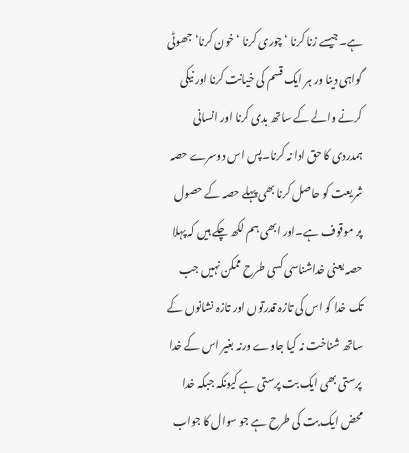ہے۔جیسے زنا کرنا ‘چوری کرنا ‘ خون کرنا‘ جھوٹی گواہی دینا ور ہر ایک قسم کی خیانت کرنا اور نیکی کرنے والے کے ساتھ بدی کرنا اور انسانی ہمدردی کا حق ادا نہ کرنا۔پس اس دوسرے حصہ شریعت کو حاصل کرنا بھی پہلے حصہ کے حصول پر موقوف ہے۔اور ابھی ہم لکھ چکے ہیں کہ پہلا حصہ یعنی خداشناسی کسی طرح ممکن نہیں جب تک خدا کو اس کی تازہ قدرتوں اور تازہ نشانوں کے ساتھ شناخت نہ کیا جاوے ورنہ بغیر اس کے خدا پرستی بھی ایک بت پرستی ہے کیونکہ جبکہ خدا محض ایک بت کی طرح ہے جو سوال کا جواب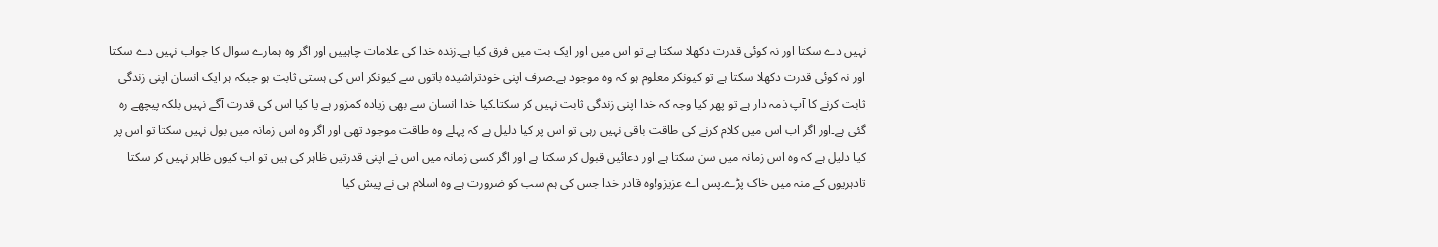نہیں دے سکتا اور نہ کوئی قدرت دکھلا سکتا ہے تو اس میں اور ایک بت میں فرق کیا ہے۔زندہ خدا کی علامات چاہییں اور اگر وہ ہمارے سوال کا جواب نہیں دے سکتا اور نہ کوئی قدرت دکھلا سکتا ہے تو کیونکر معلوم ہو کہ وہ موجود ہے۔صرف اپنی خودتراشیدہ باتوں سے کیونکر اس کی ہستی ثابت ہو جبکہ ہر ایک انسان اپنی زندگی ثابت کرنے کا آپ ذمہ دار ہے تو پھر کیا وجہ کہ خدا اپنی زندگی ثابت نہیں کر سکتا۔کیا خدا انسان سے بھی زیادہ کمزور ہے یا کیا اس کی قدرت آگے نہیں بلکہ پیچھے رہ گئی ہے۔اور اگر اب اس میں کلام کرنے کی طاقت باقی نہیں رہی تو اس پر کیا دلیل ہے کہ پہلے وہ طاقت موجود تھی اور اگر وہ اس زمانہ میں بول نہیں سکتا تو اس پر کیا دلیل ہے کہ وہ اس زمانہ میں سن سکتا ہے اور دعائیں قبول کر سکتا ہے اور اگر کسی زمانہ میں اس نے اپنی قدرتیں ظاہر کی ہیں تو اب کیوں ظاہر نہیں کر سکتا تادہریوں کے منہ میں خاک پڑے۔پس اے عزیزو!وہ قادر خدا جس کی ہم سب کو ضرورت ہے وہ اسلام ہی نے پیش کیا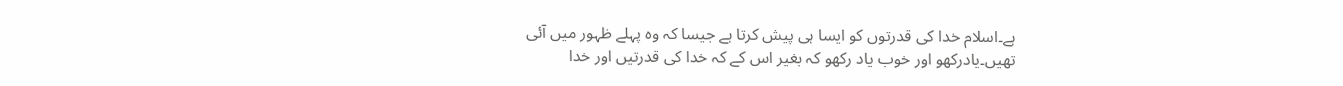ہے۔اسلام خدا کی قدرتوں کو ایسا ہی پیش کرتا ہے جیسا کہ وہ پہلے ظہور میں آئی تھیں۔یادرکھو اور خوب یاد رکھو کہ بغیر اس کے کہ خدا کی قدرتیں اور خدا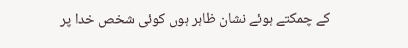کے چمکتے ہوئے نشان ظاہر ہوں کوئی شخص خدا پر